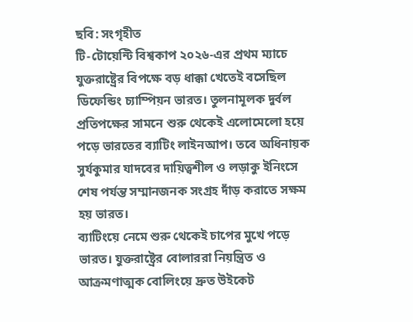ছবি: সংগৃহীত
টি-টোয়েন্টি বিশ্বকাপ ২০২৬-এর প্রথম ম্যাচে যুক্তরাষ্ট্রের বিপক্ষে বড় ধাক্কা খেতেই বসেছিল ডিফেন্ডিং চ্যাম্পিয়ন ভারত। তুলনামূলক দুর্বল প্রতিপক্ষের সামনে শুরু থেকেই এলোমেলো হয়ে পড়ে ভারতের ব্যাটিং লাইনআপ। তবে অধিনায়ক সুর্যকুমার যাদবের দায়িত্বশীল ও লড়াকু ইনিংসে শেষ পর্যন্ত সম্মানজনক সংগ্রহ দাঁড় করাতে সক্ষম হয় ভারত।
ব্যাটিংয়ে নেমে শুরু থেকেই চাপের মুখে পড়ে ভারত। যুক্তরাষ্ট্রের বোলাররা নিয়ন্ত্রিত ও আক্রমণাত্মক বোলিংয়ে দ্রুত উইকেট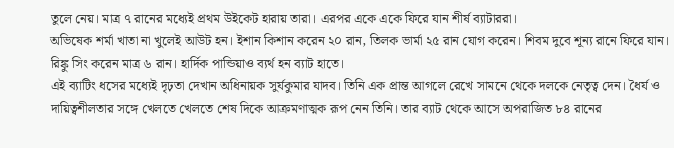তুলে নেয়। মাত্র ৭ রানের মধ্যেই প্রথম উইকেট হারায় তারা। এরপর একে একে ফিরে যান শীর্ষ ব্যাটাররা।
অভিষেক শর্মা খাতা না খুলেই আউট হন। ইশান কিশান করেন ২০ রান, তিলক ভার্মা ২৫ রান যোগ করেন। শিবম দুবে শূন্য রানে ফিরে যান। রিঙ্কু সিং করেন মাত্র ৬ রান। হার্দিক পান্ডিয়াও ব্যর্থ হন ব্যাট হাতে।
এই ব্যাটিং ধসের মধ্যেই দৃঢ়তা দেখান অধিনায়ক সুর্যকুমার যাদব। তিনি এক প্রান্ত আগলে রেখে সামনে থেকে দলকে নেতৃত্ব দেন। ধৈর্য ও দায়িত্বশীলতার সঙ্গে খেলতে খেলতে শেষ দিকে আক্রমণাত্মক রূপ নেন তিনি। তার ব্যাট থেকে আসে অপরাজিত ৮৪ রানের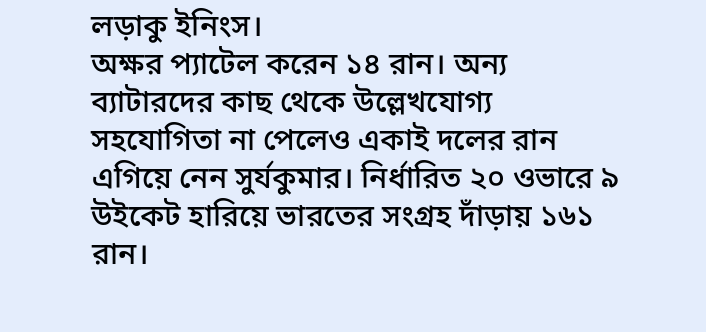লড়াকু ইনিংস।
অক্ষর প্যাটেল করেন ১৪ রান। অন্য ব্যাটারদের কাছ থেকে উল্লেখযোগ্য সহযোগিতা না পেলেও একাই দলের রান এগিয়ে নেন সুর্যকুমার। নির্ধারিত ২০ ওভারে ৯ উইকেট হারিয়ে ভারতের সংগ্রহ দাঁড়ায় ১৬১ রান।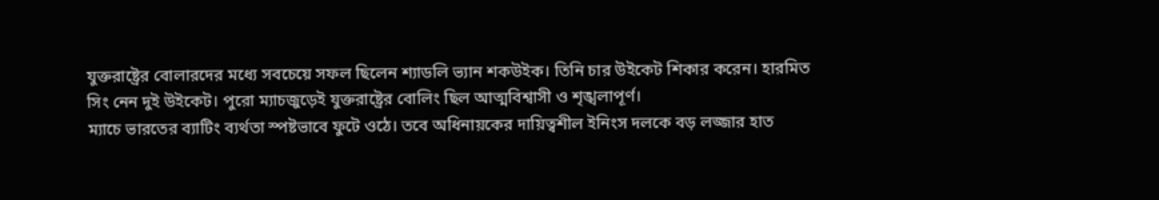যুক্তরাষ্ট্রের বোলারদের মধ্যে সবচেয়ে সফল ছিলেন শ্যাডলি ভ্যান শকউইক। তিনি চার উইকেট শিকার করেন। হারমিত সিং নেন দুই উইকেট। পুরো ম্যাচজুড়েই যুক্তরাষ্ট্রের বোলিং ছিল আত্মবিশ্বাসী ও শৃঙ্খলাপূর্ণ।
ম্যাচে ভারতের ব্যাটিং ব্যর্থতা স্পষ্টভাবে ফুটে ওঠে। তবে অধিনায়কের দায়িত্বশীল ইনিংস দলকে বড় লজ্জার হাত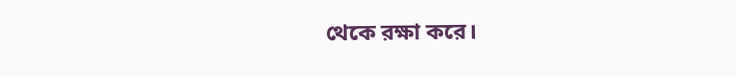থেকে রক্ষা করে।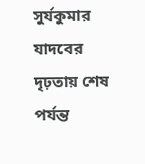সুর্যকুমার যাদবের দৃঢ়তায় শেষ পর্যন্ত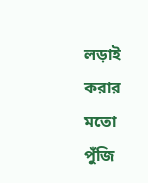লড়াই করার মতো পুঁজি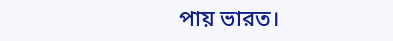পায় ভারত।